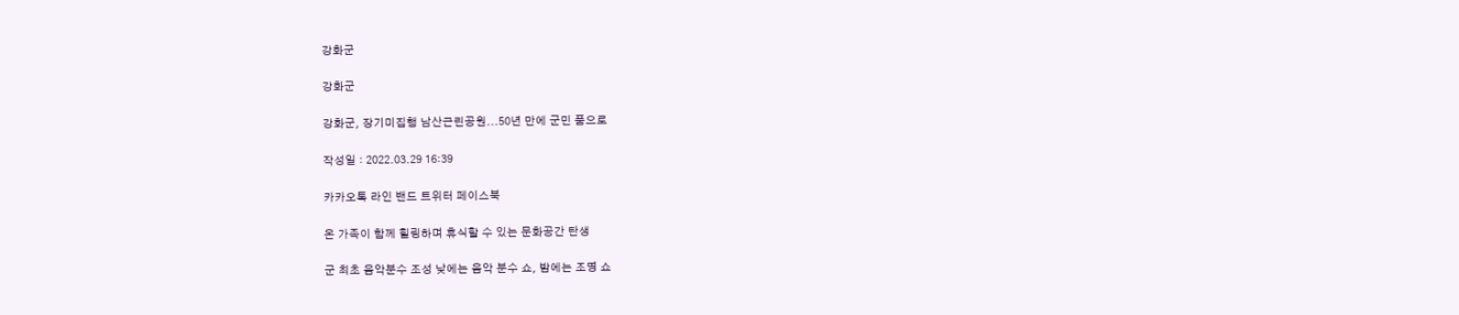강화군

강화군

강화군, 장기미집행 남산근린공원...50년 만에 군민 품으로

작성일 : 2022.03.29 16:39

카카오톡 라인 밴드 트위터 페이스북

온 가족이 함께 힐링하며 휴식할 수 있는 문화공간 탄생

군 최초 음악분수 조성 낮에는 음악 분수 쇼, 밤에는 조명 쇼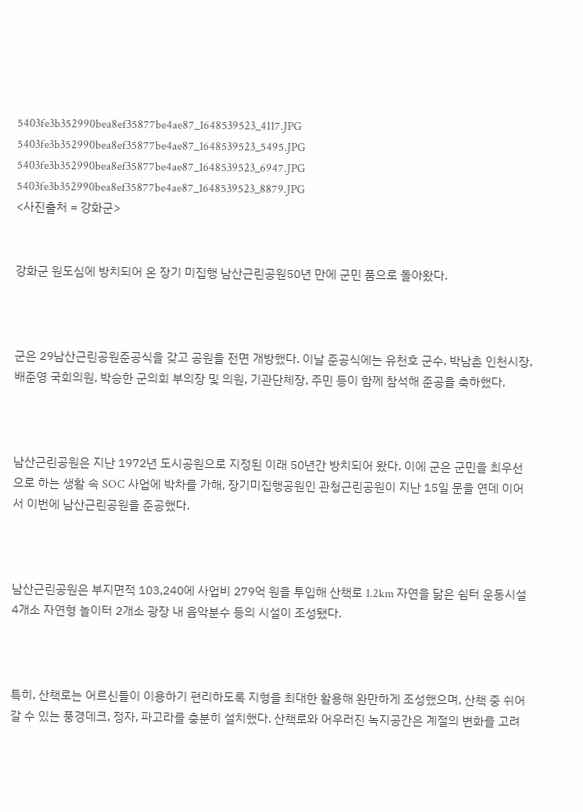5403fe3b352990bea8ef35877be4ae87_1648539523_4117.JPG
5403fe3b352990bea8ef35877be4ae87_1648539523_5495.JPG
5403fe3b352990bea8ef35877be4ae87_1648539523_6947.JPG
5403fe3b352990bea8ef35877be4ae87_1648539523_8879.JPG
<사진출처 = 강화군>


강화군 원도심에 방치되어 온 장기 미집행 남산근린공원50년 만에 군민 품으로 돌아왔다.



군은 29남산근린공원준공식을 갖고 공원을 전면 개방했다. 이날 준공식에는 유천호 군수, 박남춘 인천시장, 배준영 국회의원, 박승한 군의회 부의장 및 의원, 기관단체장, 주민 등이 함께 참석해 준공을 축하했다.



남산근린공원은 지난 1972년 도시공원으로 지정된 이래 50년간 방치되어 왔다. 이에 군은 군민을 최우선으로 하는 생활 속 SOC 사업에 박차를 가해, 장기미집행공원인 관청근린공원이 지난 15일 문을 연데 이어서 이번에 남산근린공원을 준공했다.



남산근린공원은 부지면적 103,240에 사업비 279억 원을 투입해 산책로 1.2km 자연을 닮은 쉼터 운동시설 4개소 자연형 놀이터 2개소 광장 내 음악분수 등의 시설이 조성됐다.



특히, 산책로는 어르신들이 이용하기 편리하도록 지형을 최대한 활용해 완만하게 조성했으며, 산책 중 쉬어갈 수 있는 풍경데크, 정자, 파고라를 충분히 설치했다. 산책로와 어우러진 녹지공간은 계절의 변화를 고려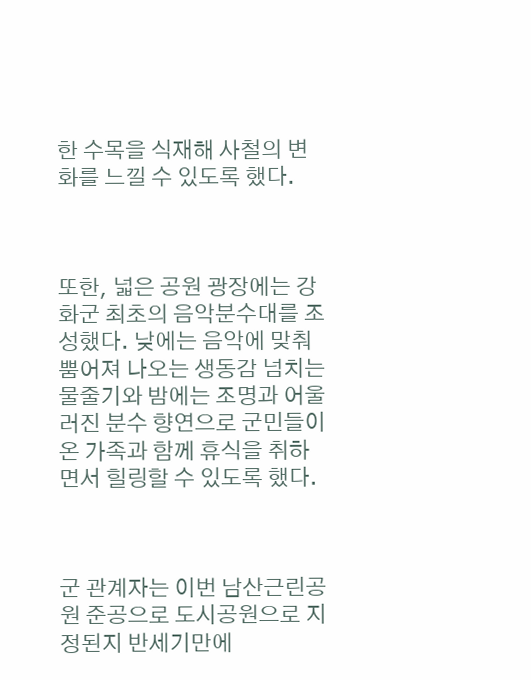한 수목을 식재해 사철의 변화를 느낄 수 있도록 했다.



또한, 넓은 공원 광장에는 강화군 최초의 음악분수대를 조성했다. 낮에는 음악에 맞춰 뿜어져 나오는 생동감 넘치는 물줄기와 밤에는 조명과 어울러진 분수 향연으로 군민들이 온 가족과 함께 휴식을 취하면서 힐링할 수 있도록 했다.



군 관계자는 이번 남산근린공원 준공으로 도시공원으로 지정된지 반세기만에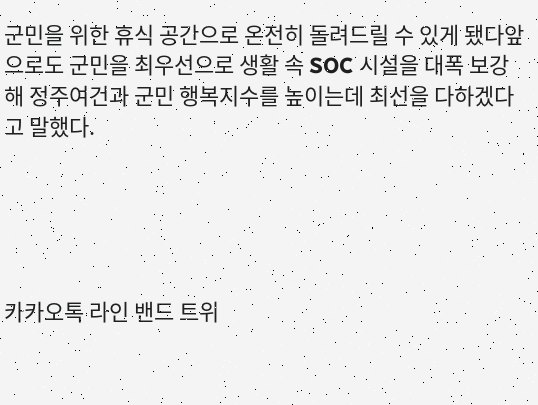군민을 위한 휴식 공간으로 온전히 돌려드릴 수 있게 됐다앞으로도 군민을 최우선으로 생활 속 SOC 시설을 대폭 보강해 정주여건과 군민 행복지수를 높이는데 최선을 다하겠다고 말했다.





카카오톡 라인 밴드 트위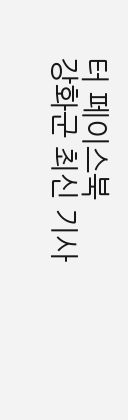터 페이스북
강화군 최신 기사